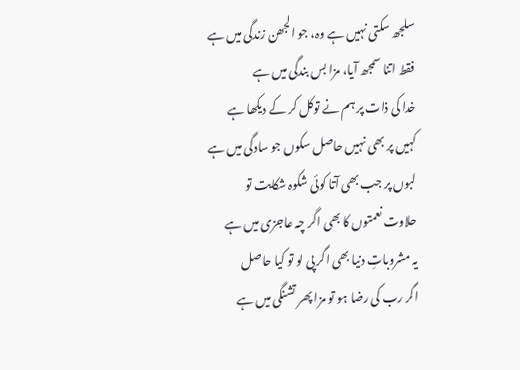سلجھ سکتی نہیں ہے وہ، جو الجھن زندگی میں ہے
فقط اتنا سمجھ آیا، مزا بس بندگی میں ہے
خدا کی ذات پر ہم نے توکل کر کے دیکھا ہے
کہیں پر بھی نہیں حاصل سکوں جو سادگی میں ہے
لبوں پر جب بھی آتا کوئی شکوہ شکایت تو
حلاوت نعمتوں کا بھی اگر چہ عاجزی میں ہے
یہ مشروباتِ دنیا بھی اگر پی لو تو کیا حاصل
اگر رب کی رضا ہو تو مزا پھر تشنگی میں ہے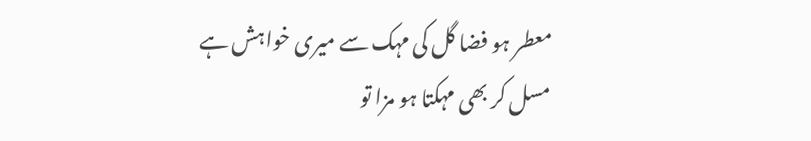معطر ہو فضا گل کی مہک سے میری خواہش ہے
مسل کر بھی مہکتا ہو مزا تو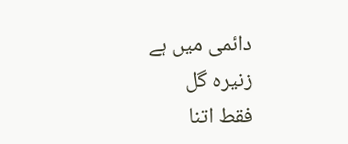دائمی میں ہے
زنیرہ گل
فقط اتنا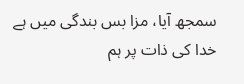سمجھ آیا، مزا بس بندگی میں ہے
خدا کی ذات پر ہم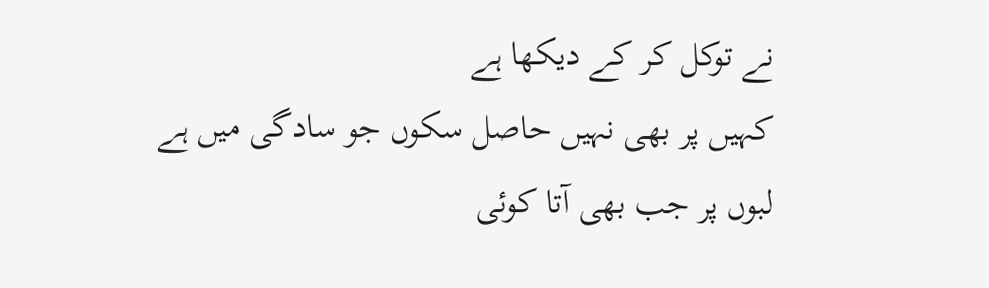نے توکل کر کے دیکھا ہے
کہیں پر بھی نہیں حاصل سکوں جو سادگی میں ہے
لبوں پر جب بھی آتا کوئی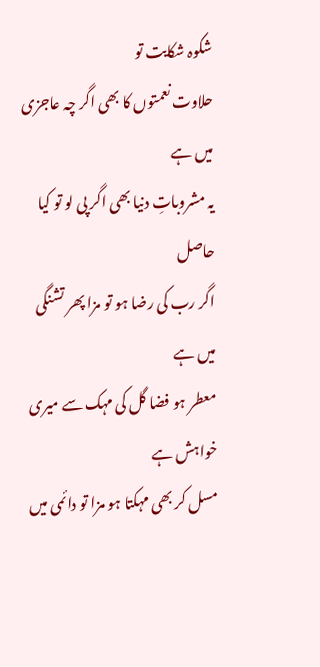شکوہ شکایت تو
حلاوت نعمتوں کا بھی اگر چہ عاجزی میں ہے
یہ مشروباتِ دنیا بھی اگر پی لو تو کیا حاصل
اگر رب کی رضا ہو تو مزا پھر تشنگی میں ہے
معطر ہو فضا گل کی مہک سے میری خواہش ہے
مسل کر بھی مہکتا ہو مزا تو دائمی میں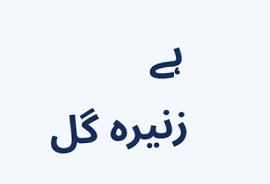ہے
زنیرہ گل